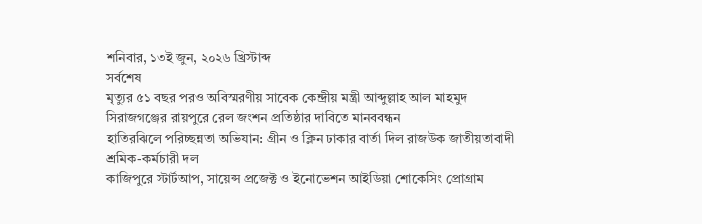শনিবার, ১৩ই জুন, ২০২৬ খ্রিস্টাব্দ
সর্বশেষ
মৃত্যুর ৫১ বছর পরও অবিস্মরণীয় সাবেক কেন্দ্রীয় মন্ত্রী আব্দুল্লাহ আল মাহমুদ
সিরাজগঞ্জের রায়পুরে রেল জংশন প্রতিষ্ঠার দাবিতে মানববন্ধন
হাতিরঝিলে পরিচ্ছন্নতা অভিযান: গ্রীন ও ক্লিন ঢাকার বার্তা দিল রাজউক জাতীয়তাবাদী শ্রমিক-কর্মচারী দল
কাজিপুরে স্টার্টআপ, সায়েন্স প্রজেক্ট ও ইনোভেশন আইডিয়া শোকেসিং প্রোগ্রাম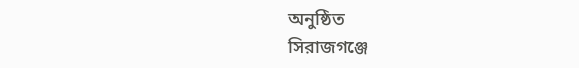অনুষ্ঠিত
সিরাজগঞ্জে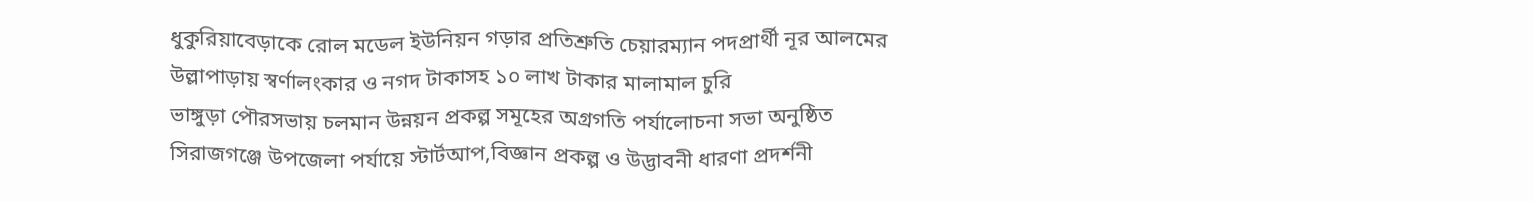ধুকুরিয়াবেড়াকে রোল মডেল ইউনিয়ন গড়ার প্রতিশ্রুতি চেয়ারম্যান পদপ্রার্থী নূর আলমের
উল্লাপাড়ায় স্বর্ণালংকার ও নগদ টাকাসহ ১০ লাখ টাকার মালামাল চুরি
ভাঙ্গুড়া পৌরসভায় চলমান উন্নয়ন প্রকল্প সমূহের অগ্রগতি পর্যালোচনা সভা অনুষ্ঠিত
সিরাজগঞ্জে উপজেলা পর্যায়ে স্টার্টআপ,বিজ্ঞান প্রকল্প ও উদ্ভাবনী ধারণা প্রদর্শনী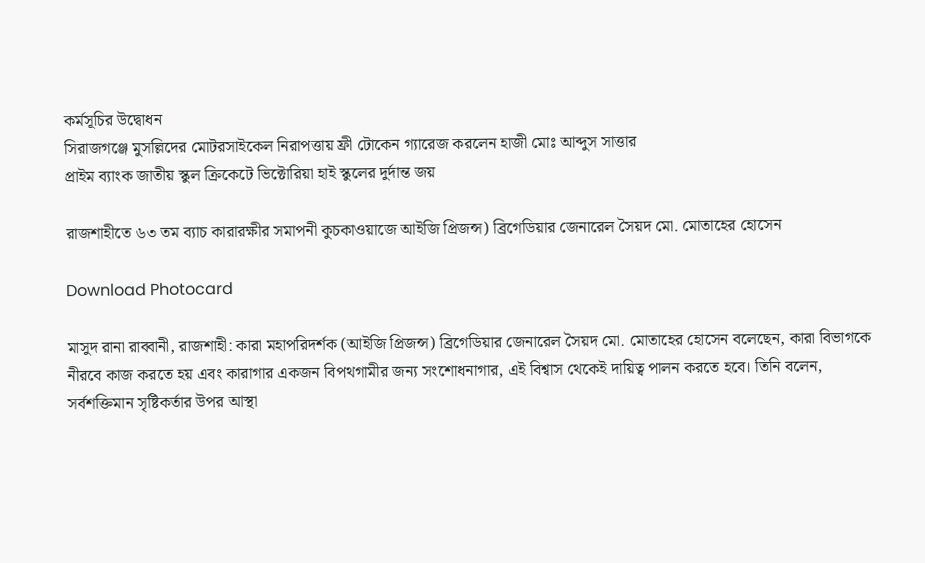কর্মসূচির উদ্বোধন
সিরাজগঞ্জে মুসল্লিদের মোটরসাইকেল নিরাপত্তায় ফ্রী টোকেন গ্যারেজ করলেন হাজী মোঃ আব্দুস সাত্তার
প্রাইম ব্যাংক জাতীয় স্কুল ক্রিকেটে ভিক্টোরিয়া হাই স্কুলের দুর্দান্ত জয়

রাজশাহীতে ৬৩ তম ব্যাচ কারারক্ষীর সমাপনী কুচকাওয়াজে আইজি প্রিজন্স) ব্রিগেডিয়ার জেনারেল সৈয়দ মো. মোতাহের হোসেন

Download Photocard

মাসুদ রানা রাব্বানী, রাজশাহী: কারা মহাপরিদর্শক (আইজি প্রিজন্স) ব্রিগেডিয়ার জেনারেল সৈয়দ মো. মোতাহের হোসেন বলেছেন, কারা বিভাগকে নীরবে কাজ করতে হয় এবং কারাগার একজন বিপথগামীর জন্য সংশোধনাগার, এই বিশ্বাস থেকেই দায়িত্ব পালন করতে হবে। তিনি বলেন, সর্বশক্তিমান সৃষ্টিকর্তার উপর আস্থা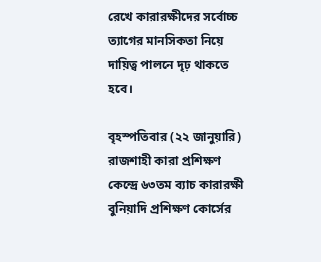রেখে কারারক্ষীদের সর্বোচ্চ ত্যাগের মানসিকতা নিয়ে দায়িত্ব পালনে দৃঢ় থাকতে হবে।

বৃহস্পতিবার (২২ জানুয়ারি) রাজশাহী কারা প্রশিক্ষণ কেন্দ্রে ৬৩তম ব্যাচ কারারক্ষী বুনিয়াদি প্রশিক্ষণ কোর্সের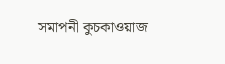সমাপনী কুচকাওয়াজ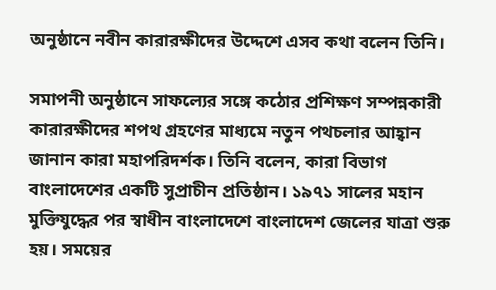অনুষ্ঠানে নবীন কারারক্ষীদের উদ্দেশে এসব কথা বলেন তিনি।

সমাপনী অনুষ্ঠানে সাফল্যের সঙ্গে কঠোর প্রশিক্ষণ সম্পন্নকারী কারারক্ষীদের শপথ গ্রহণের মাধ্যমে নতুন পথচলার আহ্বান জানান কারা মহাপরিদর্শক। তিনি বলেন, কারা বিভাগ বাংলাদেশের একটি সুপ্রাচীন প্রতিষ্ঠান। ১৯৭১ সালের মহান মুক্তিযুদ্ধের পর স্বাধীন বাংলাদেশে বাংলাদেশ জেলের যাত্রা শুরু হয়। সময়ের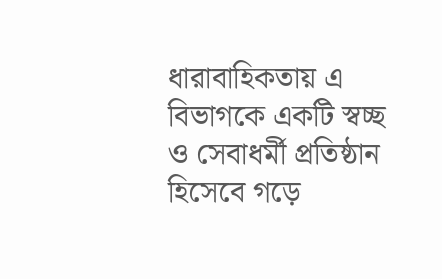ধারাবাহিকতায় এ বিভাগকে একটি স্বচ্ছ ও সেবাধর্মী প্রতিষ্ঠান হিসেবে গড়ে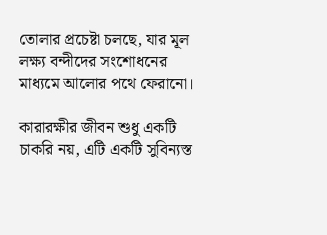তোলার প্রচেষ্টা চলছে, যার মূল লক্ষ্য বন্দীদের সংশোধনের মাধ্যমে আলোর পথে ফেরানো।

কারারক্ষীর জীবন শুধু একটি চাকরি নয়, এটি একটি সুবিন্যস্ত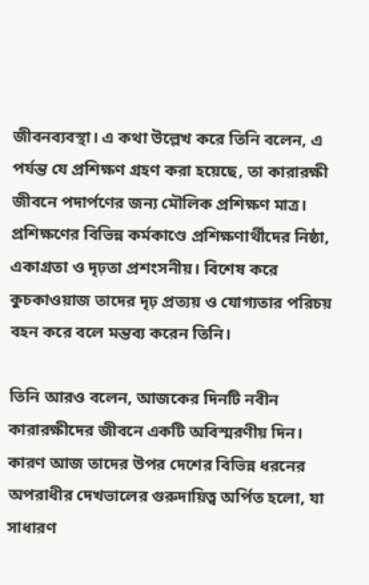জীবনব্যবস্থা। এ কথা উল্লেখ করে তিনি বলেন, এ পর্যন্ত যে প্রশিক্ষণ গ্রহণ করা হয়েছে, তা কারারক্ষী জীবনে পদার্পণের জন্য মৌলিক প্রশিক্ষণ মাত্র। প্রশিক্ষণের বিভিন্ন কর্মকাণ্ডে প্রশিক্ষণার্থীদের নিষ্ঠা, একাগ্রতা ও দৃঢ়তা প্রশংসনীয়। বিশেষ করে কুচকাওয়াজ তাদের দৃঢ় প্রত্যয় ও যোগ্যতার পরিচয় বহন করে বলে মন্তব্য করেন তিনি।

তিনি আরও বলেন, আজকের দিনটি নবীন কারারক্ষীদের জীবনে একটি অবিস্মরণীয় দিন। কারণ আজ তাদের উপর দেশের বিভিন্ন ধরনের অপরাধীর দেখভালের গুরুদায়িত্ব অর্পিত হলো, যা সাধারণ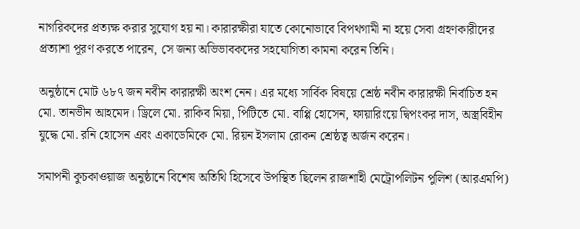নাগরিকদের প্রত্যক্ষ করার সুযোগ হয় না। কারারক্ষীরা যাতে কোনোভাবে বিপথগামী না হয়ে সেবা গ্রহণকারীদের প্রত্যাশা পূরণ করতে পারেন, সে জন্য অভিভাবকদের সহযোগিতা কামনা করেন তিনি।

অনুষ্ঠানে মোট ৬৮৭ জন নবীন কারারক্ষী অংশ নেন। এর মধ্যে সার্বিক বিষয়ে শ্রেষ্ঠ নবীন কারারক্ষী নির্বাচিত হন মো. তানভীন আহমেদ। ড্রিলে মো. রাকিব মিয়া, পিটিতে মো. বাপ্পি হোসেন, ফায়ারিংয়ে দ্বিপংকর দাস, অস্ত্রবিহীন যুদ্ধে মো. রনি হোসেন এবং একাডেমিকে মো. রিয়ন ইসলাম রোকন শ্রেষ্ঠত্ব অর্জন করেন।

সমাপনী কুচকাওয়াজ অনুষ্ঠানে বিশেষ অতিথি হিসেবে উপস্থিত ছিলেন রাজশাহী মেট্রোপলিটন পুলিশ (আরএমপি)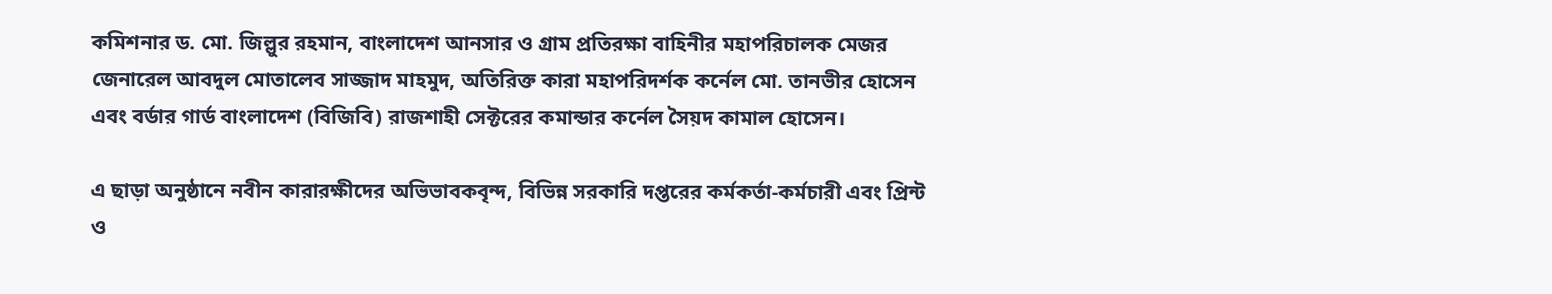কমিশনার ড. মো. জিল্লুর রহমান, বাংলাদেশ আনসার ও গ্রাম প্রতিরক্ষা বাহিনীর মহাপরিচালক মেজর জেনারেল আবদুল মোতালেব সাজ্জাদ মাহমুদ, অতিরিক্ত কারা মহাপরিদর্শক কর্নেল মো. তানভীর হোসেন এবং বর্ডার গার্ড বাংলাদেশ (বিজিবি) রাজশাহী সেক্টরের কমান্ডার কর্নেল সৈয়দ কামাল হোসেন।

এ ছাড়া অনুষ্ঠানে নবীন কারারক্ষীদের অভিভাবকবৃন্দ, বিভিন্ন সরকারি দপ্তরের কর্মকর্তা-কর্মচারী এবং প্রিন্ট ও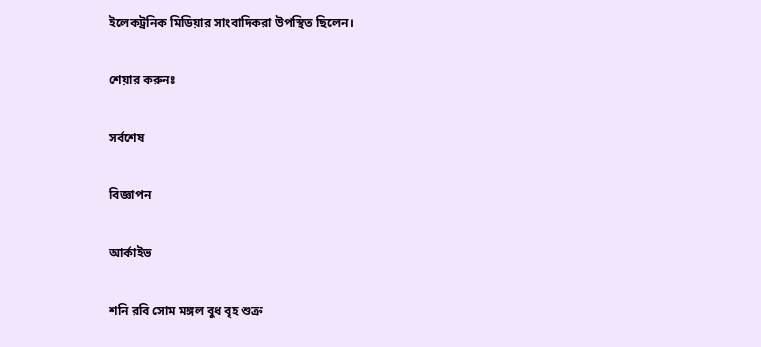ইলেকট্রনিক মিডিয়ার সাংবাদিকরা উপস্থিত ছিলেন।

শেয়ার করুনঃ

সর্বশেষ

বিজ্ঞাপন

আর্কাইভ

শনি রবি সোম মঙ্গল বুধ বৃহ শুক্র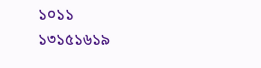১০১১
১৩১৫১৬১৯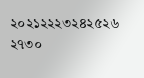২০২১২২২৩২৪২৫২৬
২৭৩০